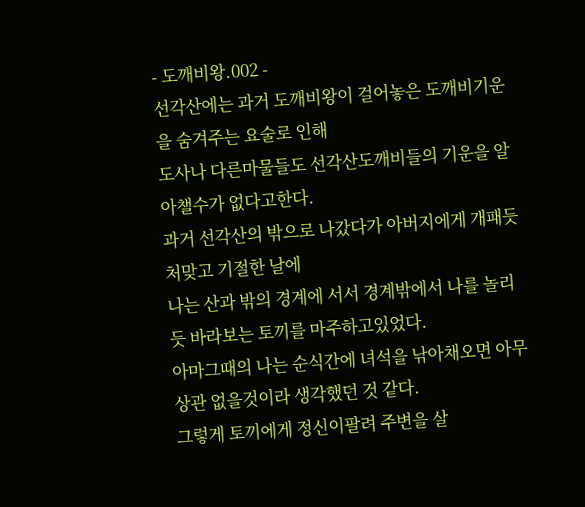- 도깨비왕.002 -
선각산에는 과거 도깨비왕이 걸어놓은 도깨비기운을 숨겨주는 요술로 인해
도사나 다른마물들도 선각산도깨비들의 기운을 알아챌수가 없다고한다.
과거 선각산의 밖으로 나갔다가 아버지에게 개패듯 처맞고 기절한 날에
나는 산과 밖의 경계에 서서 경계밖에서 나를 놀리듯 바라보는 토끼를 마주하고있었다.
아마그때의 나는 순식간에 녀석을 낚아채오면 아무상관 없을것이라 생각했던 것 같다.
그렇게 토끼에게 정신이팔려 주변을 살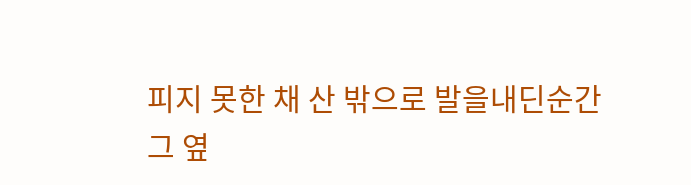피지 못한 채 산 밖으로 발을내딘순간
그 옆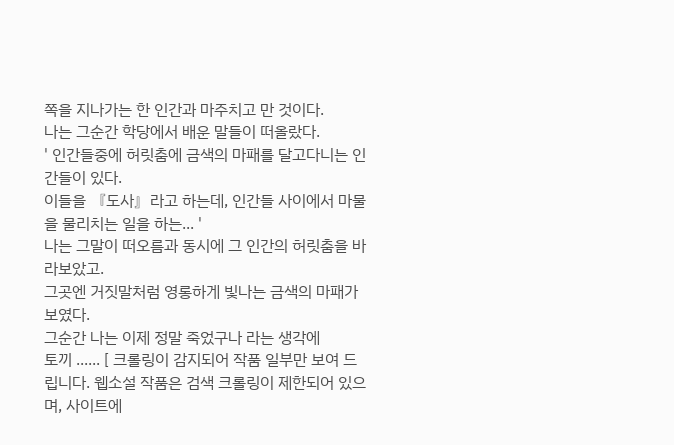쪽을 지나가는 한 인간과 마주치고 만 것이다.
나는 그순간 학당에서 배운 말들이 떠올랐다.
' 인간들중에 허릿춤에 금색의 마패를 달고다니는 인간들이 있다.
이들을 『도사』라고 하는데, 인간들 사이에서 마물을 물리치는 일을 하는... '
나는 그말이 떠오름과 동시에 그 인간의 허릿춤을 바라보았고.
그곳엔 거짓말처럼 영롱하게 빛나는 금색의 마패가 보였다.
그순간 나는 이제 정말 죽었구나 라는 생각에
토끼 ...... [ 크롤링이 감지되어 작품 일부만 보여 드립니다. 웹소설 작품은 검색 크롤링이 제한되어 있으며, 사이트에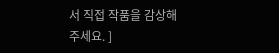서 직접 작품을 감상해 주세요. ]